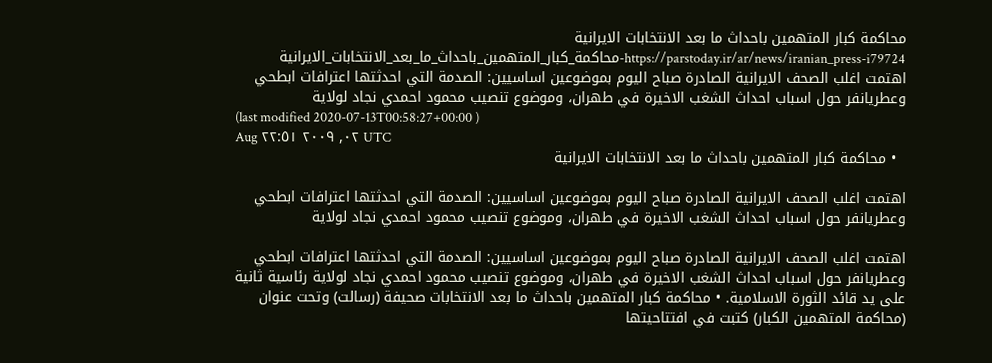محاكمة كبار المتهمين باحداث ما بعد الانتخابات الايرانية
https://parstoday.ir/ar/news/iranian_press-i79724-محاكمة_كبار_المتهمين_باحداث_ما_بعد_الانتخابات_الايرانية
اهتمت اغلب الصحف الايرانية الصادرة صباح اليوم بموضوعين اساسيين: الصدمة التي احدثتها اعترافات ابطحي وعطريانفر حول اسباب احداث الشغب الاخيرة في طهران، وموضوع تنصيب محمود احمدي نجاد لولاية
(last modified 2020-07-13T00:58:27+00:00 )
Aug ٠٢, ٢٠٠٩ ٢٢:٥١ UTC
  • محاكمة كبار المتهمين باحداث ما بعد الانتخابات الايرانية

اهتمت اغلب الصحف الايرانية الصادرة صباح اليوم بموضوعين اساسيين: الصدمة التي احدثتها اعترافات ابطحي وعطريانفر حول اسباب احداث الشغب الاخيرة في طهران، وموضوع تنصيب محمود احمدي نجاد لولاية

اهتمت اغلب الصحف الايرانية الصادرة صباح اليوم بموضوعين اساسيين: الصدمة التي احدثتها اعترافات ابطحي وعطريانفر حول اسباب احداث الشغب الاخيرة في طهران، وموضوع تنصيب محمود احمدي نجاد لولاية رئاسية ثانية على يد قائد الثورة الاسلامية. • محاكمة كبار المتهمين باحداث ما بعد الانتخابات صحيفة (رسالت) وتحت عنوان (محاكمة المتهمين الكبار) كتبت في افتتاحيتها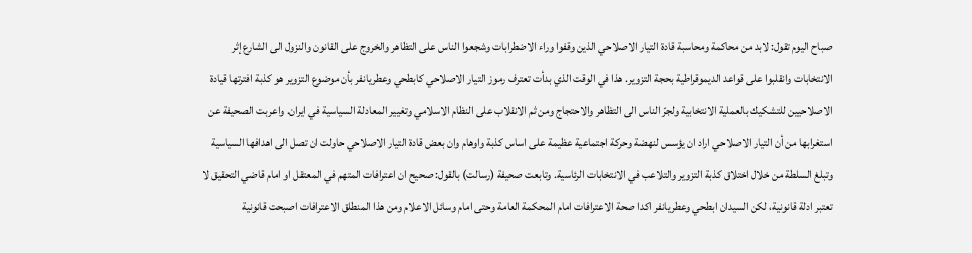صباح اليوم تقول: لابد من محاكمة ومحاسبة قادة التيار الاصلاحي الذين وقفوا وراء الاضطرابات وشجعوا الناس على التظاهر والخروج على القانون والنزول الى الشارع إثر الانتخابات وانقلبوا على قواعد الديموقراطية بحجة التزوير. هذا في الوقت الذي بدأت تعترف رموز التيار الاصلاحي كابطحي وعطريانفر بأن موضوع التزوير هو كذبة افترتها قيادة الاصلاحيين للتشكيك بالعملية الانتخابية ولجرّ الناس الى التظاهر والاحتجاج ومن ثم الانقلاب على النظام الاسلامي وتغيير المعادلة السياسية في ايران. واعربت الصحيفة عن استغرابها من أن التيار الاصلاحي اراد ان يؤسس لنهضة وحركة اجتماعية عظيمة على اساس كذبة واوهام وان بعض قادة التيار الاصلاحي حاولت ان تصل الى اهدافها السياسية وتبلغ السلطة من خلال اختلاق كذبة التزوير والتلاعب في الانتخابات الرئاسية. وتابعت صحيفة (رسالت) بالقول: صحيح ان اعترافات المتهم في المعتقل او امام قاضي التحقيق لا تعتبر ادلة قانونية، لكن السيدان ابطحي وعطريانفر اكدا صحة الاعترافات امام المحكمة العامة وحتى امام وسائل الاعلام ومن هذا المنطلق الاعترافات اصبحت قانونية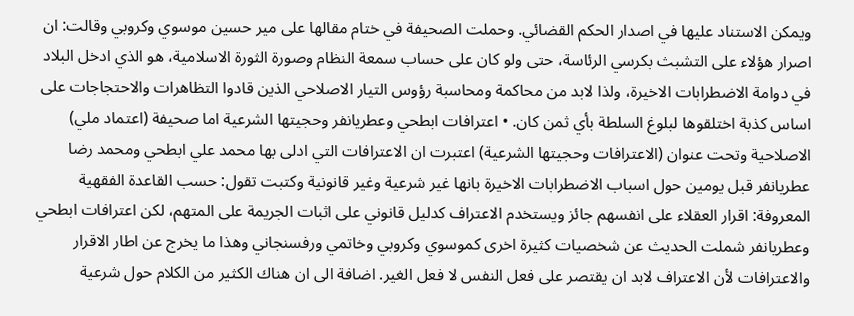ويمكن الاستناد عليها في اصدار الحكم القضائي. وحملت الصحيفة في ختام مقالها على مير حسين موسوي وكروبي وقالت: ان اصرار هؤلاء على التشبث بكرسي الرئاسة، حتى ولو كان على حساب سمعة النظام وصورة الثورة الاسلامية، هو الذي ادخل البلاد في دوامة الاضطرابات الاخيرة، ولذا لابد من محاكمة ومحاسبة رؤوس التيار الاصلاحي الذين قادوا التظاهرات والاحتجاجات على اساس كذبة اختلقوها لبلوغ السلطة بأي ثمن كان. • اعترافات ابطحي وعطريانفر وحجيتها الشرعية اما صحيفة (اعتماد ملي) الاصلاحية وتحت عنوان (الاعترافات وحجيتها الشرعية) اعتبرت ان الاعترافات التي ادلى بها محمد علي ابطحي ومحمد رضا عطريانفر قبل يومين حول اسباب الاضطرابات الاخيرة بانها غير شرعية وغير قانونية وكتبت تقول: حسب القاعدة الفقهية المعروفة: اقرار العقلاء على انفسهم جائز ويستخدم الاعتراف كدليل قانوني على اثبات الجريمة على المتهم، لكن اعترافات ابطحي وعطريانفر شملت الحديث عن شخصيات كثيرة اخرى كموسوي وكروبي وخاتمي ورفسنجاني وهذا ما يخرج عن اطار الاقرار والاعترافات لأن الاعتراف لابد ان يقتصر على فعل النفس لا فعل الغير. اضافة الى ان هناك الكثير من الكلام حول شرعية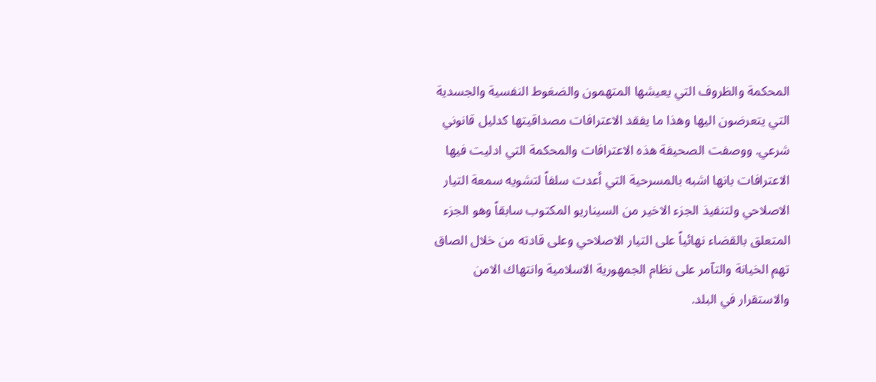المحكمة والظروف التي يعيشها المتهمون والضغوط النفسية والجسدية التي يتعرضون اليها وهذا ما يفقد الاعترافات مصداقيتها كدليل قانوني شرعي. ووصفت الصحيفة هذه الاعترافات والمحكمة التي ادليت فيها الاعترافات بانها اشبه بالمسرحية التي أعدت سلفاً لتشويه سمعة التيار الاصلاحي ولتنفيذ الجزء الاخير من السيناريو المكتوب سابقاً وهو الجزء المتعلق بالقضاء نهائياً على التيار الاصلاحي وعلى قادته من خلال الصاق تهم الخيانة والتآمر على نظام الجمهورية الاسلامية وانتهاك الامن والاستقرار في البلد.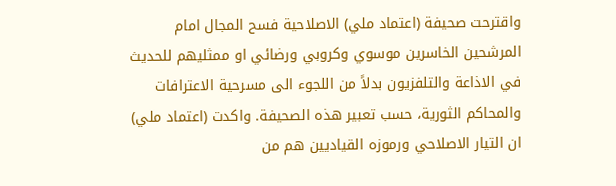واقترحت صحيفة (اعتماد ملي) الاصلاحية فسح المجال امام المرشحين الخاسرين موسوي وكروبي ورضائي او ممثليهم للحديث في الاذاعة والتلفزيون بدلاً من اللجوء الى مسرحية الاعترافات والمحاكم الثورية، حسب تعبير هذه الصحيفة. واكدت (اعتماد ملي) ان التيار الاصلاحي ورموزه القياديين هم من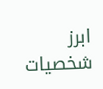ابرز شخصيات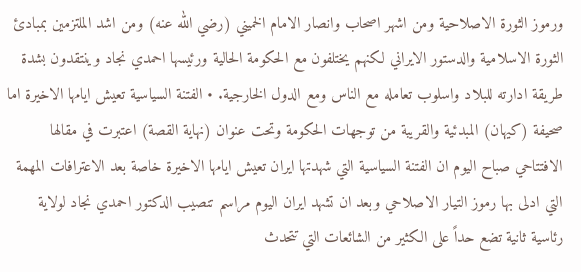ورموز الثورة الاصلاحية ومن اشهر اصحاب وانصار الامام الخميني (رضي الله عنه) ومن اشد الملتزمين بمبادئ الثورة الاسلامية والدستور الايراني لكنهم يختلفون مع الحكومة الحالية ورئيسها احمدي نجاد وينتقدون بشدة طريقة ادارته للبلاد واسلوب تعامله مع الناس ومع الدول الخارجية. • الفتنة السياسية تعيش ايامها الاخيرة اما صحيفة (كيهان) المبدئية والقريبة من توجهات الحكومة وتحت عنوان (نهاية القصة) اعتبرت في مقالها الافتتاحي صباح اليوم ان الفتنة السياسية التي شهدتها ايران تعيش ايامها الاخيرة خاصة بعد الاعترافات المهمة التي ادلى بها رموز التيار الاصلاحي وبعد ان تشهد ايران اليوم مراسم تنصيب الدكتور احمدي نجاد لولاية رئاسية ثانية تضع حداً على الكثير من الشائعات التي تتحدث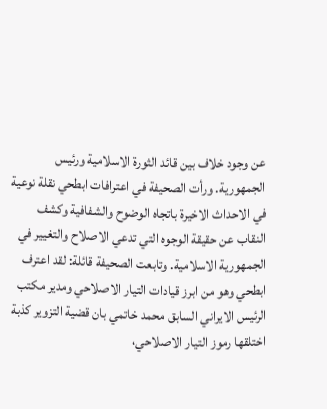عن وجود خلاف بين قائد الثورة الاسلامية ورئيس الجمهورية. ورأت الصحيفة في اعترافات ابطحي نقلة نوعية في الاحداث الاخيرة باتجاه الوضوح والشفافية وكشف النقاب عن حقيقة الوجوه التي تدعي الاصلاح والتغيير في الجمهورية الاسلامية. وتابعت الصحيفة قائلة: لقد اعترف ابطحي وهو من ابرز قيادات التيار الاصلاحي ومدير مكتب الرئيس الايراني السابق محمد خاتمي بان قضية التزوير كذبة اختلقها رموز التيار الاصلاحي،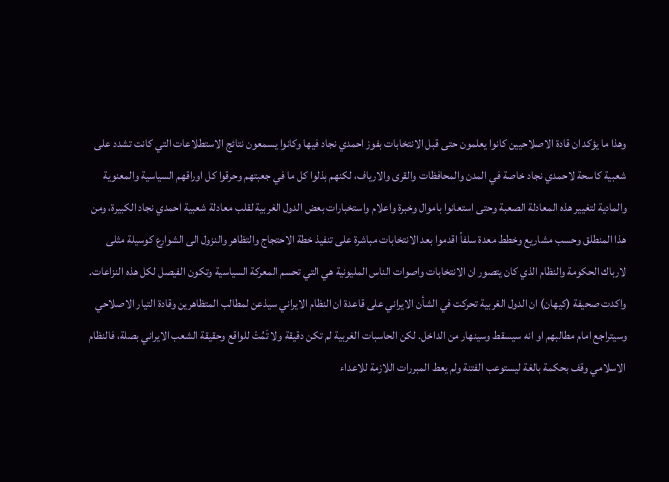وهذا ما يؤكد ان قادة الاصلاحيين كانوا يعلمون حتى قبل الانتخابات بفوز احمدي نجاد فيها وكانوا يسمعون نتائج الاستطلاعات التي كانت تشدد على شعبية كاسحة لاحمدي نجاد خاصة في المدن والمحافظات والقرى والارياف، لكنهم بذلوا كل ما في جعبتهم وحرقوا كل اوراقهم السياسية والمعنوية والمادية لتغيير هذه المعادلة الصعبة وحتى استعانوا باموال وخبرة واعلام واستخبارات بعض الدول الغربية لقلب معادلة شعبية احمدي نجاد الكبيرة، ومن هذا المنطلق وحسب مشاريع وخطط معدة سلفاً اقدموا بعد الانتخابات مباشرة على تنفيذ خطة الاحتجاج والتظاهر والنزول الى الشوارع كوسيلة مثلى لارباك الحكومة والنظام الذي كان يتصور ان الانتخابات واصوات الناس المليونية هي التي تحسم المعركة السياسية وتكون الفيصل لكل هذه النزاعات. واكدت صحيفة (كيهان) ان الدول الغربية تحركت في الشأن الايراني على قاعدة ان النظام الايراني سيذعن لمطالب المتظاهرين وقادة التيار الاصلاحي وسيتراجع امام مطالبهم او انه سيسقط وسينهار من الداخل. لكن الحاسبات الغربية لم تكن دقيقة ولا تَمُتْ للواقع وحقيقة الشعب الايراني بصلة، فالنظام الاسلامي وقف بحكمة بالغة ليستوعب الفتنة ولم يعط المبررات اللازمة للاعداء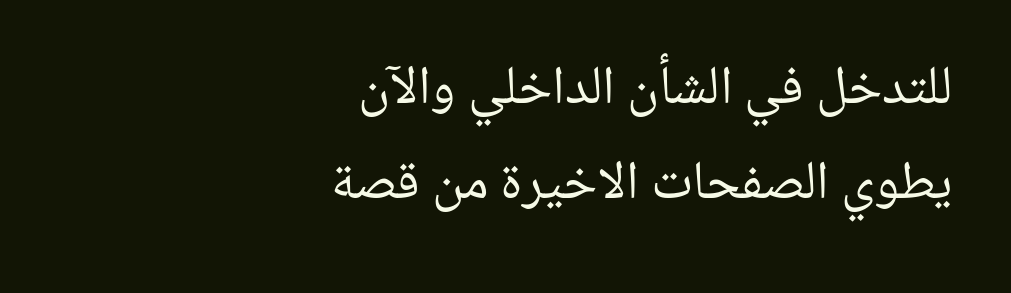للتدخل في الشأن الداخلي والآن يطوي الصفحات الاخيرة من قصة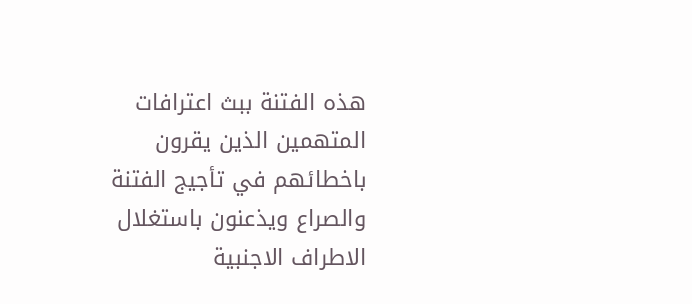هذه الفتنة ببث اعترافات المتهمين الذين يقرون باخطائهم في تأجيج الفتنة والصراع ويذعنون باستغلال الاطراف الاجنبية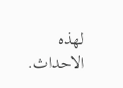لهذه الاحداث.